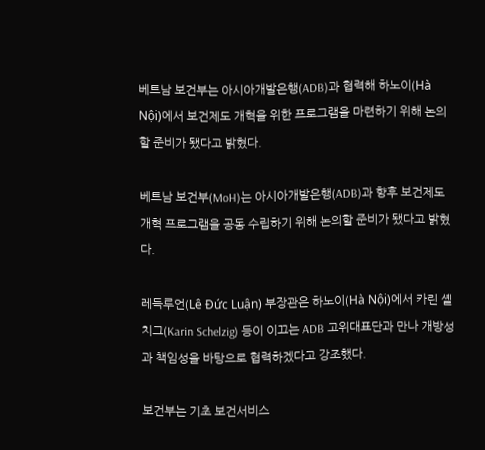베트남 보건부는 아시아개발은행(ADB)과 협력해 하노이(Hà Nội)에서 보건제도 개혁을 위한 프로그램을 마련하기 위해 논의할 준비가 됐다고 밝혔다.

베트남 보건부(MoH)는 아시아개발은행(ADB)과 향후 보건제도 개혁 프로그램을 공동 수립하기 위해 논의할 준비가 됐다고 밝혔다.

레득루언(Lê Đức Luận) 부장관은 하노이(Hà Nội)에서 카린 셸치그(Karin Schelzig) 등이 이끄는 ADB 고위대표단과 만나 개방성과 책임성을 바탕으로 협력하겠다고 강조했다.

보건부는 기초 보건서비스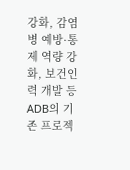강화, 감염병 예방·통제 역량 강화, 보건인력 개발 등 ADB의 기존 프로젝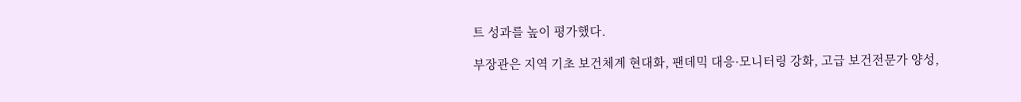트 성과를 높이 평가했다.

부장관은 지역 기초 보건체계 현대화, 팬데믹 대응·모니터링 강화, 고급 보건전문가 양성,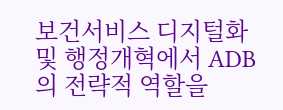보건서비스 디지털화 및 행정개혁에서 ADB의 전략적 역할을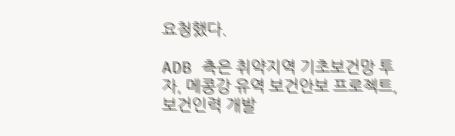요청했다.

ADB 측은 취약지역 기초보건망 투자, 메콩강 유역 보건안보 프로젝트, 보건인력 개발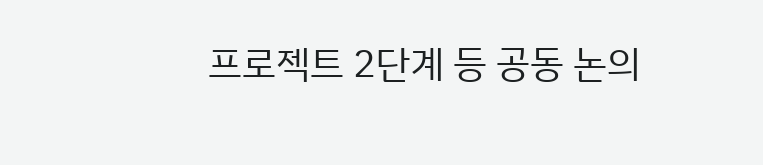프로젝트 2단계 등 공동 논의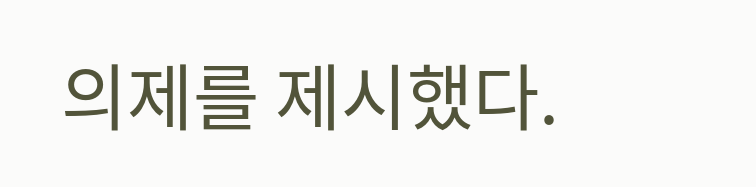의제를 제시했다.